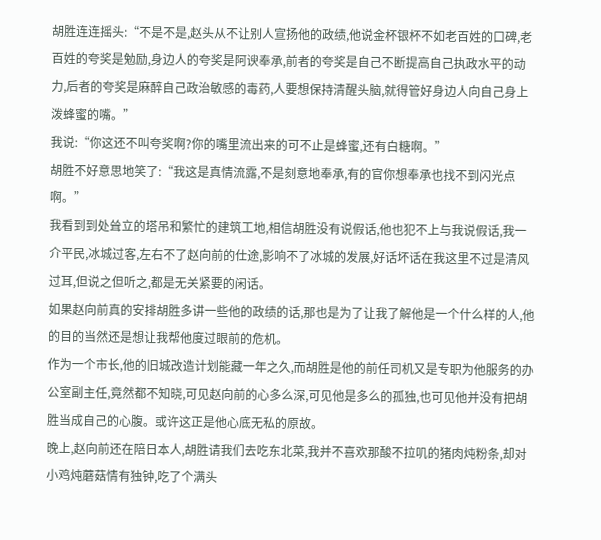胡胜连连摇头:“不是不是,赵头从不让别人宣扬他的政绩,他说金杯银杯不如老百姓的口碑,老百姓的夸奖是勉励,身边人的夸奖是阿谀奉承,前者的夸奖是自己不断提高自己执政水平的动力,后者的夸奖是麻醉自己政治敏感的毒药,人要想保持清醒头脑,就得管好身边人向自己身上泼蜂蜜的嘴。”
我说:“你这还不叫夸奖啊?你的嘴里流出来的可不止是蜂蜜,还有白糖啊。”
胡胜不好意思地笑了:“我这是真情流露,不是刻意地奉承,有的官你想奉承也找不到闪光点啊。”
我看到到处耸立的塔吊和繁忙的建筑工地,相信胡胜没有说假话,他也犯不上与我说假话,我一介平民,冰城过客,左右不了赵向前的仕途,影响不了冰城的发展,好话坏话在我这里不过是清风过耳,但说之但听之,都是无关紧要的闲话。
如果赵向前真的安排胡胜多讲一些他的政绩的话,那也是为了让我了解他是一个什么样的人,他的目的当然还是想让我帮他度过眼前的危机。
作为一个市长,他的旧城改造计划能藏一年之久,而胡胜是他的前任司机又是专职为他服务的办公室副主任,竟然都不知晓,可见赵向前的心多么深,可见他是多么的孤独,也可见他并没有把胡胜当成自己的心腹。或许这正是他心底无私的原故。
晚上,赵向前还在陪日本人,胡胜请我们去吃东北菜,我并不喜欢那酸不拉叽的猪肉炖粉条,却对小鸡炖蘑菇情有独钟,吃了个满头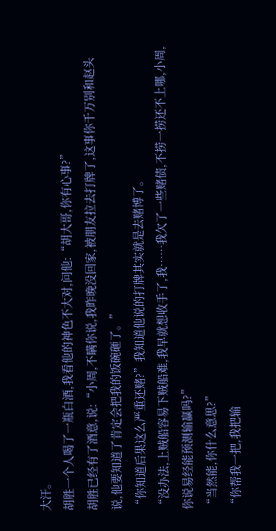大汗。
胡胜一个人喝了一瓶白酒,我看他的神色不大对,问他:“胡大哥,你有心事?”
胡胜已经有了酒意,说:“小周,不瞒你说,我昨晚没回家,被朋友拉去打牌了,这事你千万别和赵头说,他要知道了肯定会把我的饭碗砸了。”
“你知道后果这么严重还赌?”我知道他说的打牌其实就是去赌博了。
“没办法,上贼船容易下贼船难,我早就想收手了,我……我欠了一些赌债,不捞一捞还不上哪,小周,你说易经能预测输赢吗?”
“当然能,你什么意思?”
“你帮我一把,我把输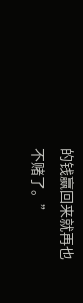的钱赢回来就再也不赌了。”